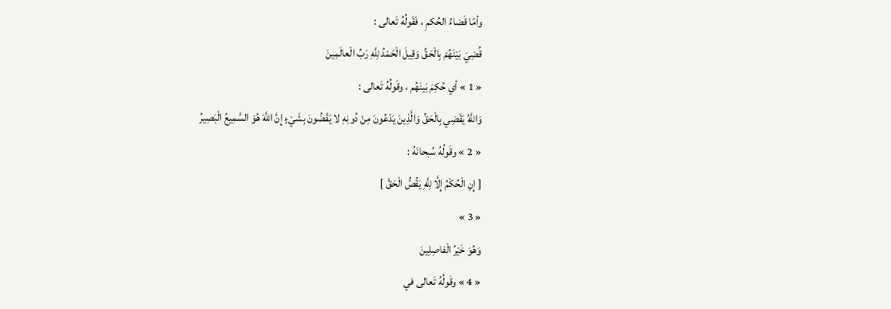وأمّا قَضاءُ الحُكمِ ، فَقَولُهُ تَعالى :
قُضِيَ بَيْنَهُمْ بِالْحَقِّ وَقِيلَ الْحَمْدُ لِلَّهِ رَبِّ الْعالَمِينَ
« 1 » أي حُكِمَ بَينَهُم ، وقَولُهُ تَعالى :
وَاللَّهُ يَقْضِي بِالْحَقِّ وَالَّذِينَ يَدْعُونَ مِنْ دُونِهِ لا يَقْضُونَ بِشَيْءٍ إِنَّ اللَّهَ هُوَ السَّمِيعُ الْبَصِيرُ
« 2 » وقَولُهُ سُبحانَهُ :
[ إِنِ الْحُكْمُ إِلَّا لِلَّهِ يَقُصُّ الْحَقَّ ]
« 3 »
وَهُوَ خَيْرُ الْفاصِلِينَ
« 4 » وقَولُهُ تَعالى في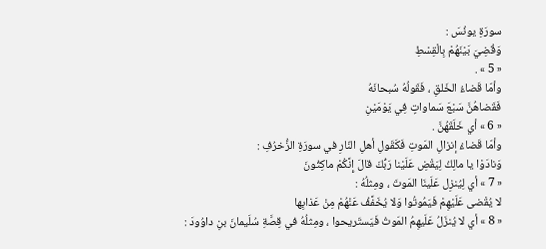سورَةِ يونُسَ :
وَقُضِيَ بَيْنَهُمْ بِالْقِسْطِ
« 5 » .
وأمّا قَضاءُ الخَلقِ ، فَقَولُهُ سُبحانَهُ
فَقَضاهُنَّ سَبْعَ سَماواتٍ فِي يَوْمَيْنِ
« 6 » أي خَلَقَهُنَّ .
وأمّا قَضاءُ إنزالِ المَوتِ فَكَقَولِ أهلِ النّارِ في سورَةِ الزُّخرُفِ :
وَنادَوْا يا مالِكُ لِيَقْضِ عَلَيْنا رَبُّكَ قالَ إِنَّكُمْ ماكِثُونَ
« 7 » أي لِيُنزِل عَلَينَا المَوتَ ، ومِثلُهُ :
لا يُقْضى عَلَيْهِمْ فَيَمُوتُوا وَلا يُخَفَّفُ عَنْهُمْ مِنْ عَذابِها
« 8 » أي لا يُنزَلُ عَلَيهِمُ المَوتُ فَيَستَريحوا ، ومِثلُهُ في قِصَّةِ سُلَيمانَ بنِ داوُودَ :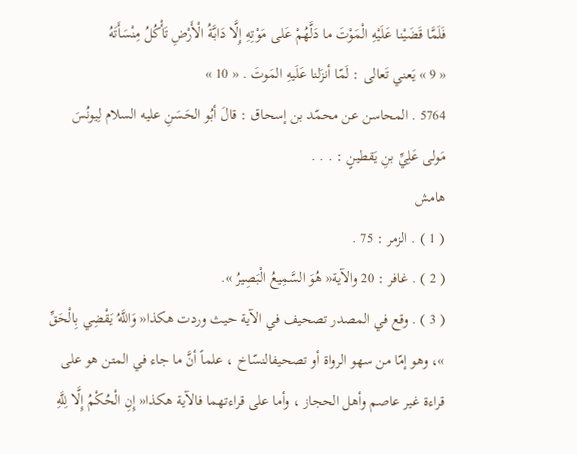فَلَمَّا قَضَيْنا عَلَيْهِ الْمَوْتَ ما دَلَّهُمْ عَلى مَوْتِهِ إِلَّا دَابَّةُ الْأَرْضِ تَأْكُلُ مِنْسَأَتَهُ
« 9 » يَعني تَعالى : لَمّا أنزَلنا عَلَيهِ المَوتَ . « 10 »
5764 . المحاسن عن محمّد بن إسحاق : قالَ أبُو الحَسَنِ عليه السلام لِيونُسَ مَولى عَلِيِّ بنِ يَقطينٍ : . . .
هامش
( 1 ) . الزمر : 75 .
( 2 ) . غافر : 20 والآية« هُوَ السَّمِيعُ الْبَصِيرُ ».
( 3 ) . وقع في المصدر تصحيف في الآية حيث وردت هكذا« وَاللَّهُ يَقْضِي بِالْحَقِّ »، وهو إمّا من سهو الرواة أو تصحيفالنسّاخ ، علماً أنَّ ما جاء في المتن هو على قراءة غير عاصم وأهل الحجاز ، وأما على قراءتهما فالآية هكذا« إِنِ الْحُكْمُ إِلَّا لِلَّهِ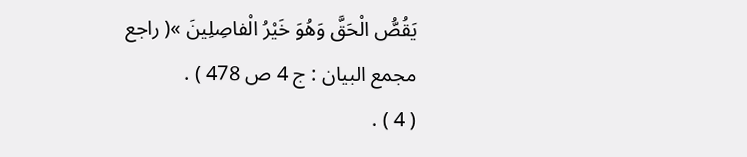يَقُصُّ الْحَقَّ وَهُوَ خَيْرُ الْفاصِلِينَ »( راجع مجمع البيان : ج 4 ص 478 ) .
( 4 ) .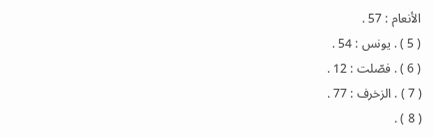الأنعام : 57 .
( 5 ) . يونس : 54 .
( 6 ) . فصّلت : 12 .
( 7 ) . الزخرف : 77 .
( 8 ) .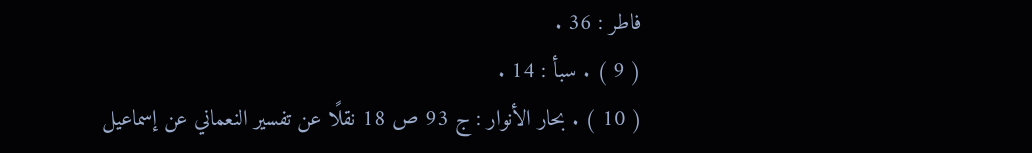فاطر : 36 .
( 9 ) . سبأ : 14 .
( 10 ) . بحار الأنوار : ج 93 ص 18 نقلًا عن تفسير النعماني عن إسماعيل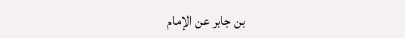بن جابر عن الإمام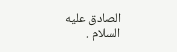الصادق عليه السلام .